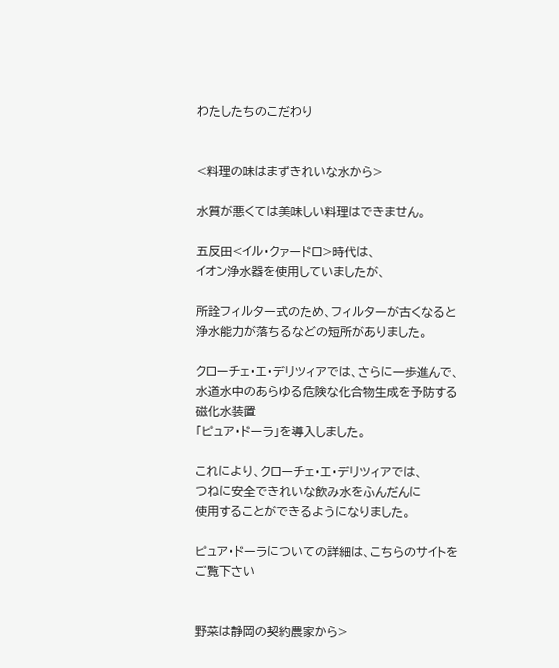わたしたちのこだわり


<料理の味はまずきれいな水から>

水質が悪くては美味しい料理はできません。

五反田<イル・クァードロ>時代は、
イオン浄水器を使用していましたが、

所詮フィルター式のため、フィルターが古くなると
浄水能力が落ちるなどの短所がありました。

クローチェ・エ・デリツィアでは、さらに一歩進んで、
水道水中のあらゆる危険な化合物生成を予防する磁化水装置
「ピュア・ドーラ」を導入しました。

これにより、クローチェ・エ・デリツィアでは、
つねに安全できれいな飲み水をふんだんに
使用することができるようになりました。

ピュア・ドーラについての詳細は、こちらのサイトをご覧下さい


野菜は静岡の契約農家から>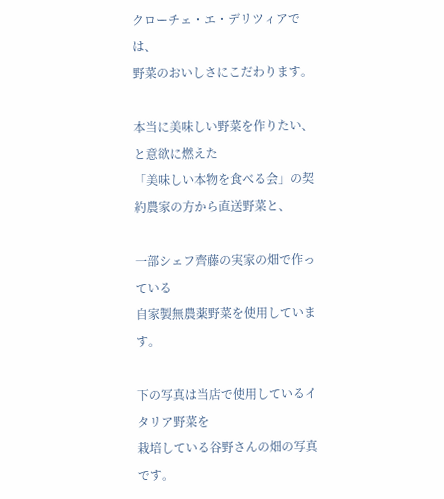クローチェ・エ・デリツィアでは、
野菜のおいしさにこだわります。

本当に美味しい野菜を作りたい、と意欲に燃えた
「美味しい本物を食べる会」の契約農家の方から直送野菜と、

一部シェフ齊藤の実家の畑で作っている
自家製無農薬野菜を使用しています。

下の写真は当店で使用しているイタリア野菜を
栽培している谷野さんの畑の写真です。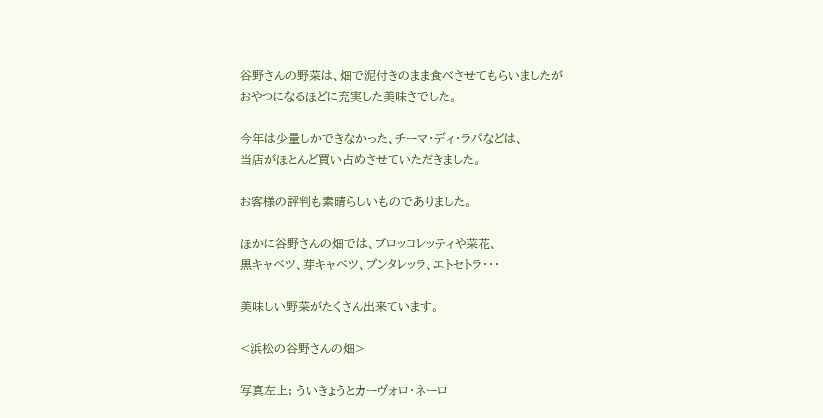谷野さんの野菜は、畑で泥付きのまま食べさせてもらいましたが
おやつになるほどに充実した美味さでした。

今年は少量しかできなかった、チーマ・ディ・ラパなどは、
当店がほとんど買い占めさせていただきました。

お客様の評判も素晴らしいものでありました。

ほかに谷野さんの畑では、ブロッコレッティや菜花、
黒キャベツ、芽キャベツ、プンタレッラ、エトセトラ・・・

美味しい野菜がたくさん出来ています。

<浜松の谷野さんの畑>

写真左上; ういきょうとカーヴォロ・ネーロ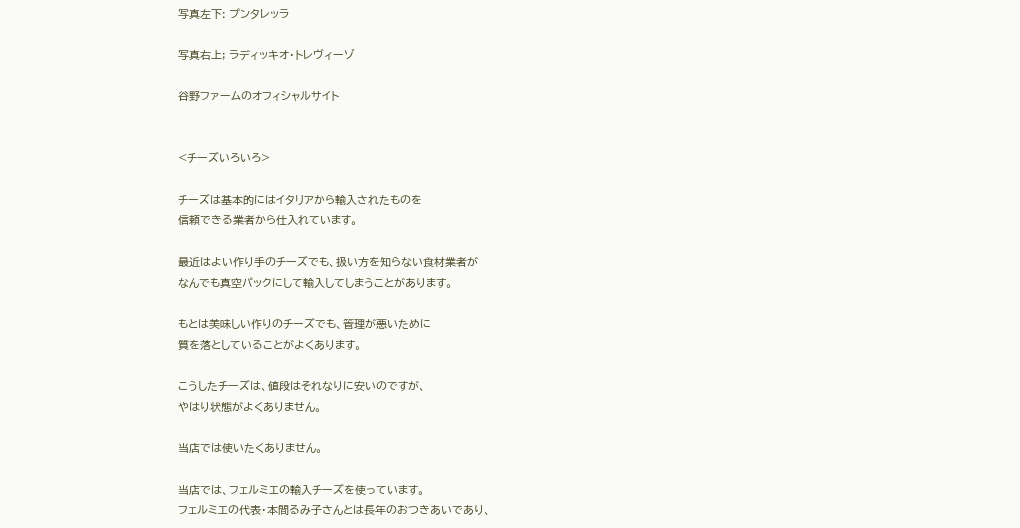写真左下: プンタレッラ

写真右上; ラディッキオ・トレヴィーゾ

谷野ファームのオフィシャルサイト


<チーズいろいろ>

チーズは基本的にはイタリアから輸入されたものを
信頼できる業者から仕入れています。

最近はよい作り手のチーズでも、扱い方を知らない食材業者が
なんでも真空パックにして輸入してしまうことがあります。

もとは美味しい作りのチーズでも、管理が悪いために
質を落としていることがよくあります。

こうしたチーズは、値段はそれなりに安いのですが、
やはり状態がよくありません。

当店では使いたくありません。

当店では、フェルミエの輸入チーズを使っています。
フェルミエの代表・本間るみ子さんとは長年のおつきあいであり、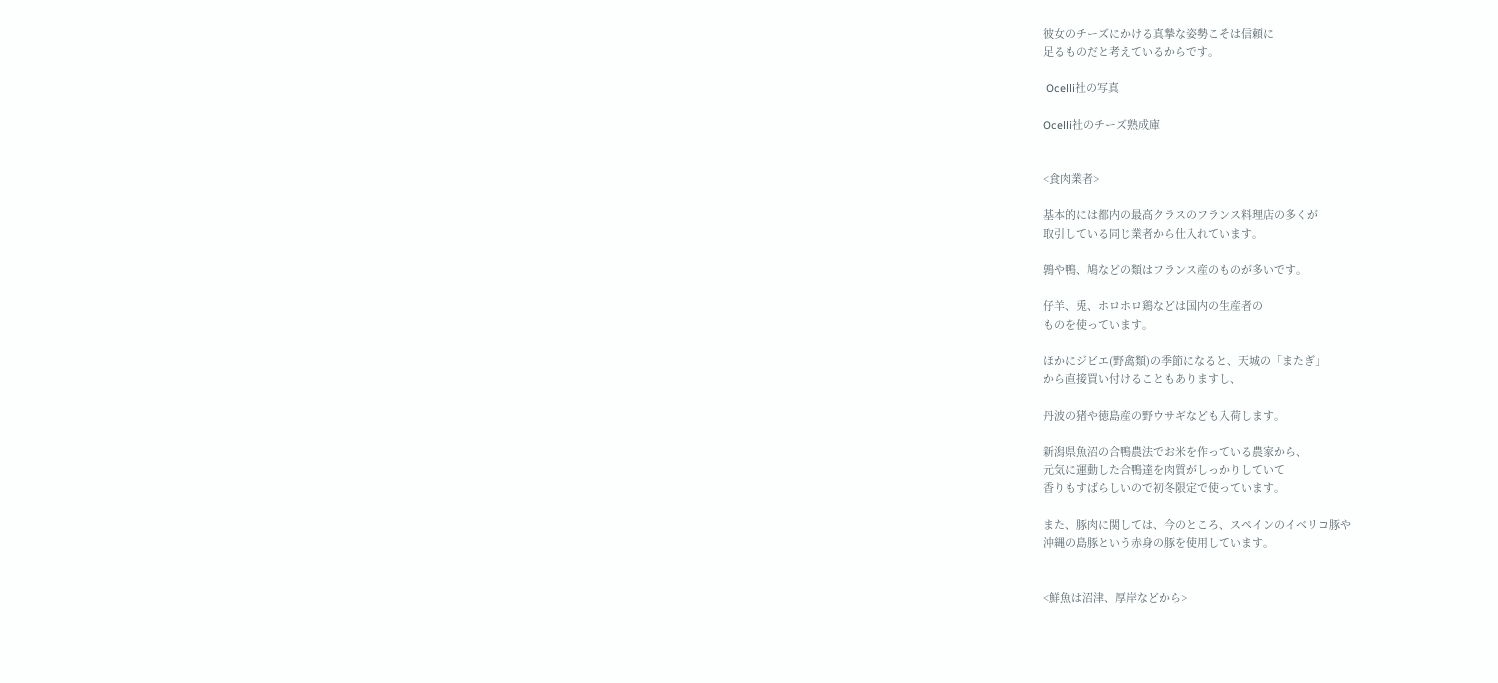彼女のチーズにかける真摯な姿勢こそは信頼に
足るものだと考えているからです。

 Ocelli社の写真

Ocelli社のチーズ熟成庫


<食肉業者>

基本的には都内の最高クラスのフランス料理店の多くが
取引している同じ業者から仕入れています。

鶉や鴨、鳩などの類はフランス産のものが多いです。

仔羊、兎、ホロホロ鶏などは国内の生産者の
ものを使っています。

ほかにジビエ(野禽類)の季節になると、天城の「またぎ」
から直接買い付けることもありますし、

丹波の猪や徳島産の野ウサギなども入荷します。

新潟県魚沼の合鴨農法でお米を作っている農家から、
元気に運動した合鴨達を肉質がしっかりしていて
香りもすばらしいので初冬限定で使っています。

また、豚肉に関しては、今のところ、スペインのイベリコ豚や
沖縄の島豚という赤身の豚を使用しています。


<鮮魚は沼津、厚岸などから>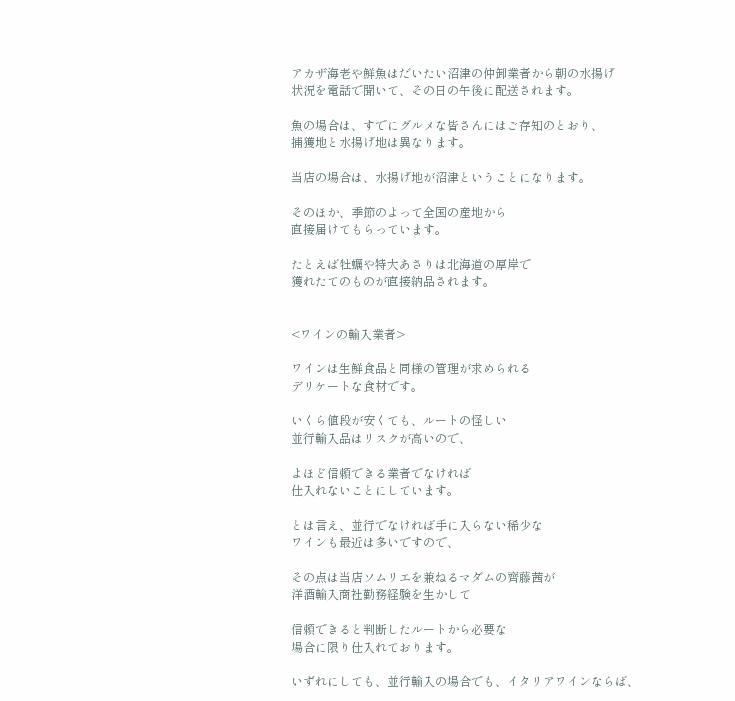アカザ海老や鮮魚はだいたい沼津の仲卸業者から朝の水揚げ
状況を電話で聞いて、その日の午後に配送されます。

魚の場合は、すでにグルメな皆さんにはご存知のとおり、
捕獲地と水揚げ地は異なります。

当店の場合は、水揚げ地が沼津ということになります。

そのほか、季節のよって全国の産地から
直接届けてもらっています。

たとえば牡蠣や特大あさりは北海道の厚岸で
獲れたてのものが直接納品されます。


<ワインの輸入業者>

ワインは生鮮食品と同様の管理が求められる
デリケートな食材です。

いくら値段が安くても、ルートの怪しい
並行輸入品はリスクが高いので、

よほど信頼できる業者でなければ
仕入れないことにしています。

とは言え、並行でなければ手に入らない稀少な
ワインも最近は多いですので、

その点は当店ソムリエを兼ねるマダムの齊藤茜が
洋酒輸入商社勤務経験を生かして

信頼できると判断したルートから必要な
場合に限り仕入れております。

いずれにしても、並行輸入の場合でも、イタリアワインならば、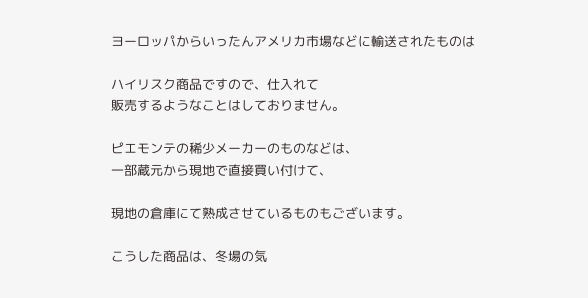ヨーロッパからいったんアメリカ市場などに輸送されたものは

ハイリスク商品ですので、仕入れて
販売するようなことはしておりません。

ピエモンテの稀少メーカーのものなどは、
一部蔵元から現地で直接買い付けて、

現地の倉庫にて熟成させているものもございます。

こうした商品は、冬場の気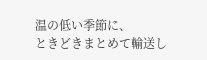温の低い季節に、
ときどきまとめて輸送し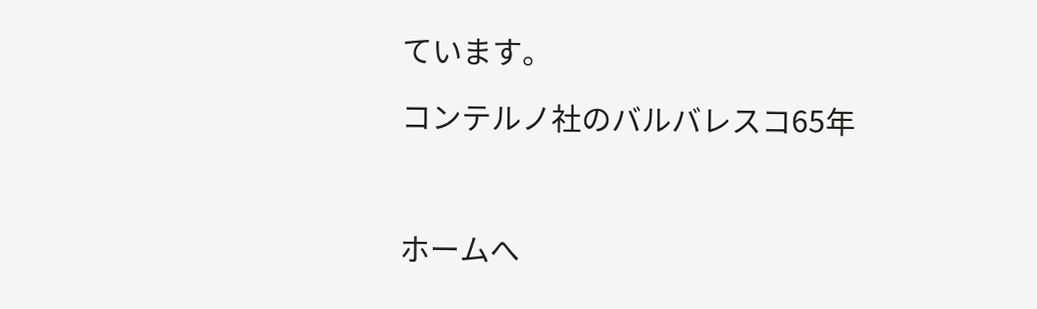ています。

コンテルノ社のバルバレスコ65年



ホームへ